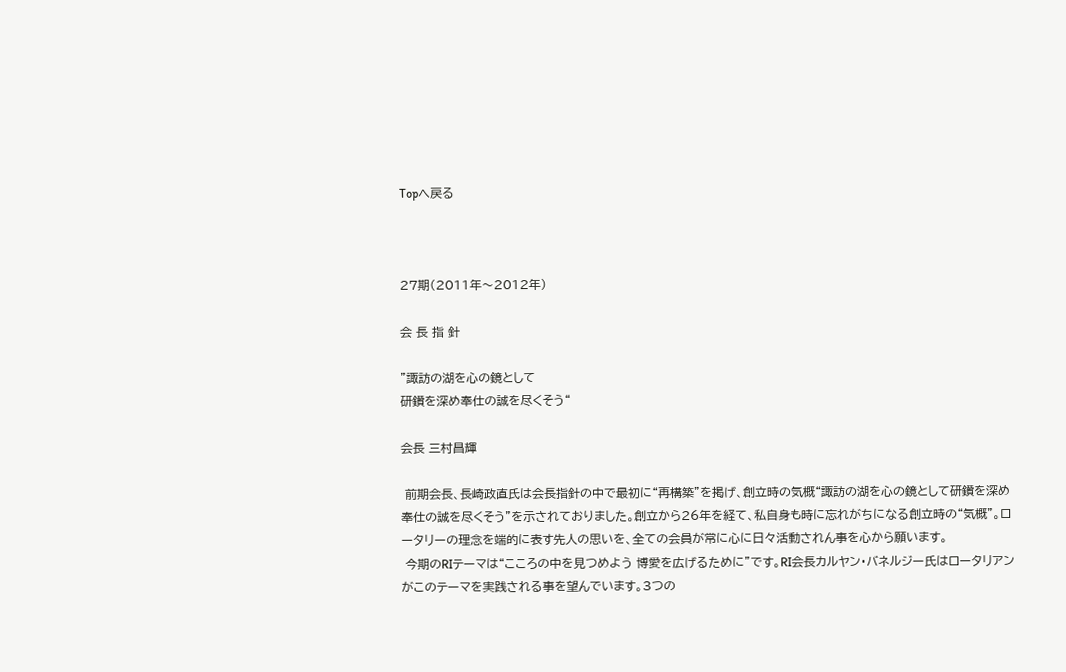Topへ戻る



27期(2011年〜2012年)

会 長 指 針

”諏訪の湖を心の鏡として
研鑽を深め奉仕の誠を尽くそう“

会長 三村昌輝

 前期会長、長崎政直氏は会長指針の中で最初に“再構築”を掲げ、創立時の気概“諏訪の湖を心の鏡として研鑽を深め奉仕の誠を尽くそう”を示されておりました。創立から26年を経て、私自身も時に忘れがちになる創立時の“気概”。ロータリーの理念を端的に表す先人の思いを、全ての会員が常に心に日々活動されん事を心から願います。
 今期のRIテーマは“こころの中を見つめよう 博愛を広げるために”です。RI会長カルヤン・バネルジー氏はロータリアンがこのテーマを実践される事を望んでいます。3つの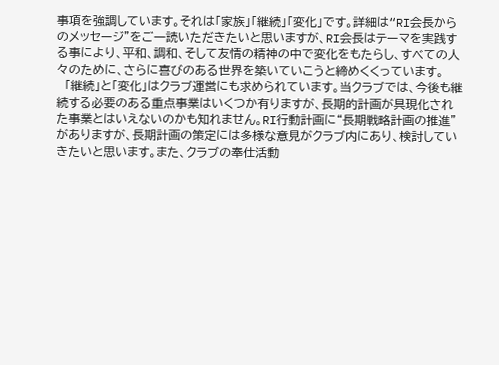事項を強調しています。それは「家族」「継続」「変化」です。詳細は“RI会長からのメッセージ”をご一読いただきたいと思いますが、RI会長はテーマを実践する事により、平和、調和、そして友情の精神の中で変化をもたらし、すべての人々のために、さらに喜びのある世界を築いていこうと締めくくっています。
  「継続」と「変化」はクラブ運営にも求められています。当クラブでは、今後も継続する必要のある重点事業はいくつか有りますが、長期的計画が具現化された事業とはいえないのかも知れません。RI行動計画に“長期戦略計画の推進”がありますが、長期計画の策定には多様な意見がクラブ内にあり、検討していきたいと思います。また、クラブの奉仕活動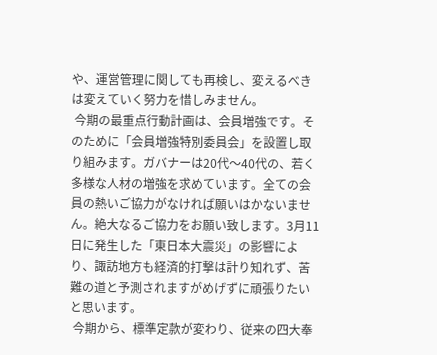や、運営管理に関しても再検し、変えるべきは変えていく努力を惜しみません。
 今期の最重点行動計画は、会員増強です。そのために「会員増強特別委員会」を設置し取り組みます。ガバナーは20代〜40代の、若く多様な人材の増強を求めています。全ての会員の熱いご協力がなければ願いはかないません。絶大なるご協力をお願い致します。3月11日に発生した「東日本大震災」の影響により、諏訪地方も経済的打撃は計り知れず、苦難の道と予測されますがめげずに頑張りたいと思います。
 今期から、標準定款が変わり、従来の四大奉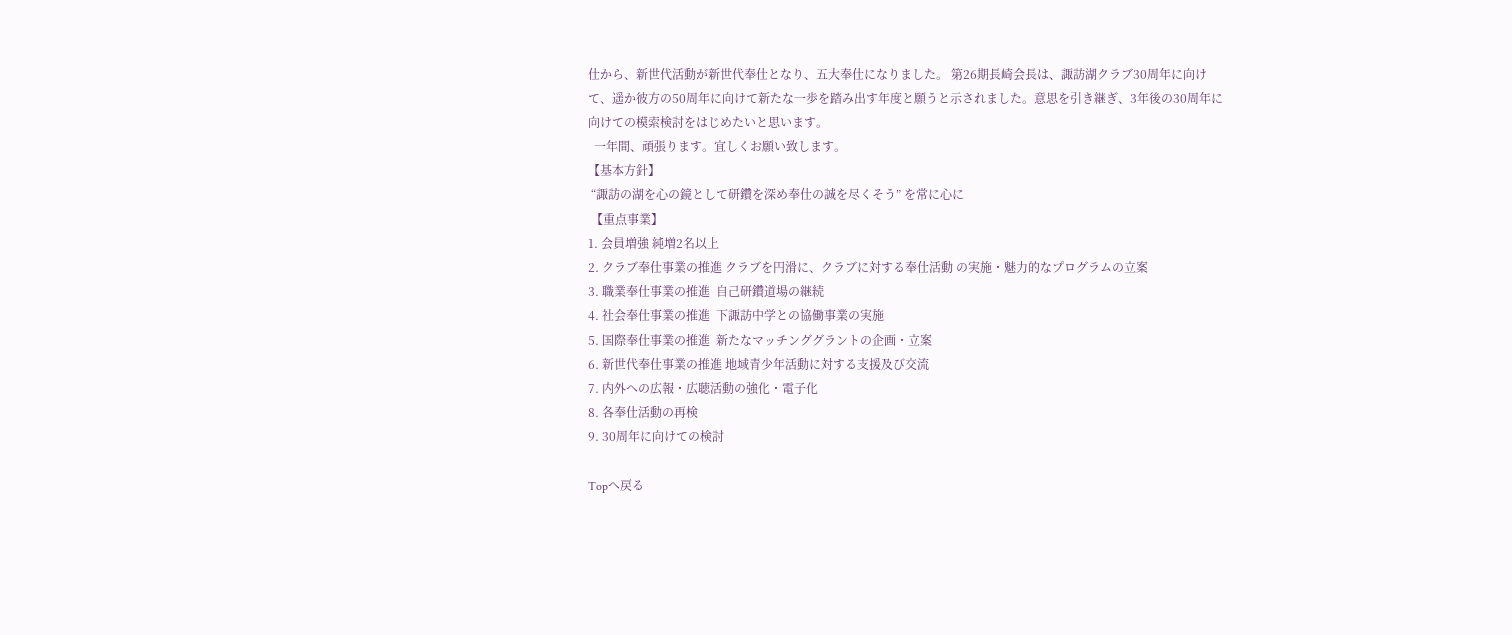仕から、新世代活動が新世代奉仕となり、五大奉仕になりました。 第26期長崎会長は、諏訪湖クラブ30周年に向けて、遥か彼方の50周年に向けて新たな一歩を踏み出す年度と願うと示されました。意思を引き継ぎ、3年後の30周年に向けての模索検討をはじめたいと思います。
  一年間、頑張ります。宜しくお願い致します。
【基本方針】
 “諏訪の湖を心の鏡として研鑽を深め奉仕の誠を尽くそう” を常に心に
 【重点事業】
1. 会員増強 純増2名以上
2. クラブ奉仕事業の推進 クラブを円滑に、クラブに対する奉仕活動 の実施・魅力的なプログラムの立案
3. 職業奉仕事業の推進  自己研鑽道場の継続
4. 社会奉仕事業の推進  下諏訪中学との協働事業の実施
5. 国際奉仕事業の推進  新たなマッチンググラントの企画・立案
6. 新世代奉仕事業の推進 地域青少年活動に対する支援及び交流
7. 内外への広報・広聴活動の強化・電子化
8. 各奉仕活動の再検
9. 30周年に向けての検討

Topへ戻る